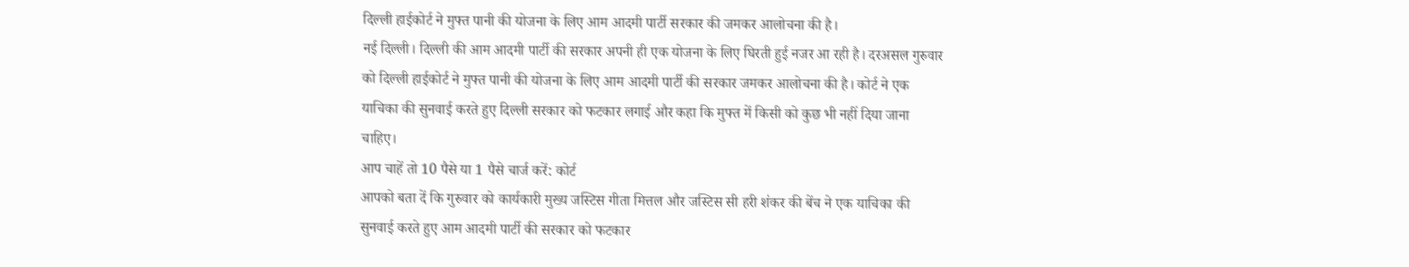दिल्ली हाईकोर्ट ने मुफ्त पानी की योजना के लिए आम आदमी पार्टी सरकार की जमकर आलोचना की है।
नई दिल्ली। दिल्ली की आम आदमी पार्टी की सरकार अपनी ही एक योजना के लिए घिरती हुई नजर आ रही है। दरअसल गुरुवार को दिल्ली हाईकोर्ट ने मुफ्त पानी की योजना के लिए आम आदमी पार्टी की सरकार जमकर आलोचना की है। कोर्ट ने एक याचिका की सुनवाई करते हुए दिल्ली सरकार को फटकार लगाई और कहा कि मुफ्त में किसी को कुछ भी नहीं दिया जाना चाहिए।
आप चाहें तो 10 पैसे या 1 पैसे चार्ज करें: कोर्ट
आपको बता दें कि गुरुवार को कार्यकारी मुख्य जस्टिस गीता मित्तल और जस्टिस सी हरी शंकर की बेंच ने एक याचिका की सुनवाई करते हुए आम आदमी पार्टी की सरकार को फटकार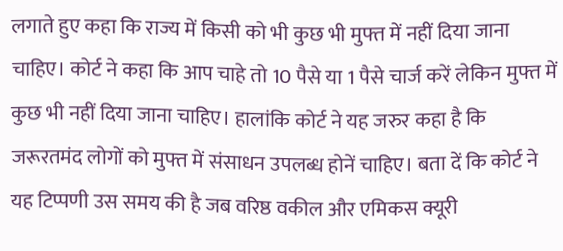लगाते हुए कहा कि राज्य में किसी को भी कुछ भी मुफ्त में नहीं दिया जाना चाहिए। कोर्ट ने कहा कि आप चाहे तो 10 पैसे या 1 पैसे चार्ज करें लेकिन मुफ्त में कुछ भी नहीं दिया जाना चाहिए। हालांकि कोर्ट ने यह जरुर कहा है कि जरूरतमंद लोगों को मुफ्त में संसाधन उपलब्ध होनें चाहिए। बता दें कि कोर्ट ने यह टिप्पणी उस समय की है जब वरिष्ठ वकील और एमिकस क्यूरी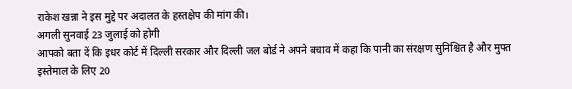राकेश खन्ना ने इस मुद्दे पर अदालत के हस्तक्षेप की मांग की।
अगली सुनवाई 23 जुलाई को होगी
आपको बता दें कि इधर कोर्ट में दिल्ली सरकार और दिल्ली जल बोर्ड ने अपने बचाव में कहा कि पानी का संरक्षण सुनिश्चित है और मुफ्त इस्तेमाल के लिए 20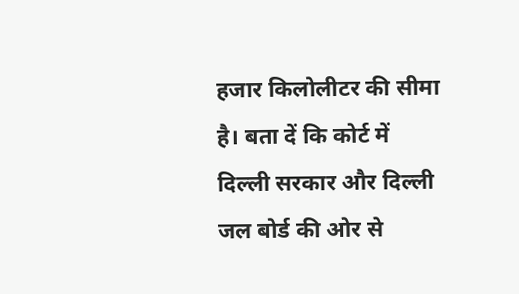हजार किलोलीटर की सीमा है। बता दें कि कोर्ट में दिल्ली सरकार और दिल्ली जल बोर्ड की ओर से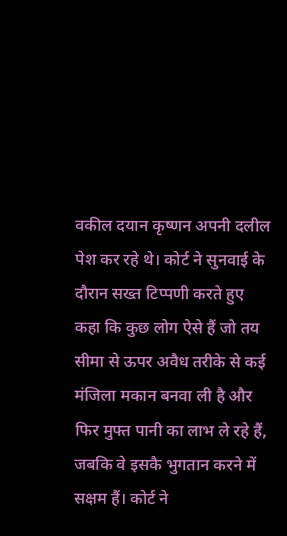वकील दयान कृष्णन अपनी दलील पेश कर रहे थे। कोर्ट ने सुनवाई के दौरान सख्त टिप्पणी करते हुए कहा कि कुछ लोग ऐसे हैं जो तय सीमा से ऊपर अवैध तरीके से कई मंजिला मकान बनवा ली है और फिर मुफ्त पानी का लाभ ले रहे हैं, जबकि वे इसकै भुगतान करने में सक्षम हैं। कोर्ट ने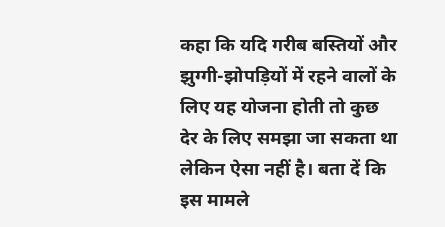कहा कि यदि गरीब बस्तियों और झुग्गी-झोपड़ियों में रहने वालों के लिए यह योजना होती तो कुछ देर के लिए समझा जा सकता था लेकिन ऐसा नहीं है। बता दें कि इस मामले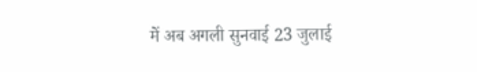में अब अगली सुनवाई 23 जुलाई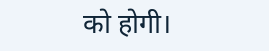को होगी।